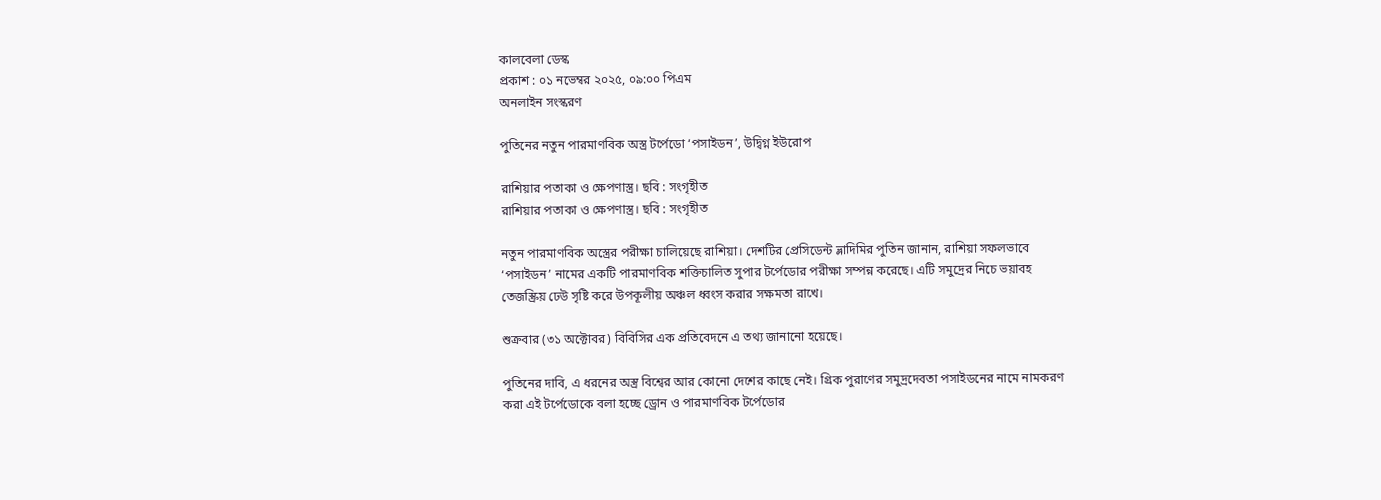কালবেলা ডেস্ক
প্রকাশ : ০১ নভেম্বর ২০২৫, ০৯:০০ পিএম
অনলাইন সংস্করণ

পুতিনের নতুন পারমাণবিক অস্ত্র টর্পেডো ‘পসাইডন’, উদ্বিগ্ন ইউরোপ

রাশিয়ার পতাকা ও ক্ষেপণাস্ত্র। ছবি : সংগৃহীত
রাশিয়ার পতাকা ও ক্ষেপণাস্ত্র। ছবি : সংগৃহীত

নতুন পারমাণবিক অস্ত্রের পরীক্ষা চালিয়েছে রাশিয়া। দেশটির প্রেসিডেন্ট ভ্লাদিমির পুতিন জানান, রাশিয়া সফলভাবে ‘পসাইডন’ নামের একটি পারমাণবিক শক্তিচালিত সুপার টর্পেডোর পরীক্ষা সম্পন্ন করেছে। এটি সমুদ্রের নিচে ভয়াবহ তেজস্ক্রিয় ঢেউ সৃষ্টি করে উপকূলীয় অঞ্চল ধ্বংস করার সক্ষমতা রাখে।

শুক্রবার (৩১ অক্টোবর) বিবিসির এক প্রতিবেদনে এ তথ্য জানানো হয়েছে।

পুতিনের দাবি, এ ধরনের অস্ত্র বিশ্বের আর কোনো দেশের কাছে নেই। গ্রিক পুরাণের সমুদ্রদেবতা পসাইডনের নামে নামকরণ করা এই টর্পেডোকে বলা হচ্ছে ড্রোন ও পারমাণবিক টর্পেডোর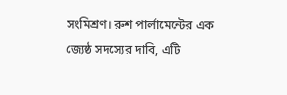সংমিশ্রণ। রুশ পার্লামেন্টের এক জ্যেষ্ঠ সদস্যের দাবি, এটি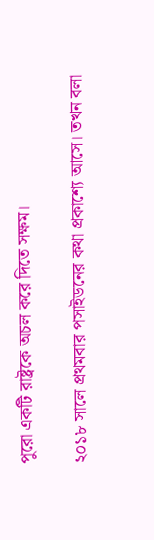পুরো একটি রাষ্ট্রকে অচল করে দিতে সক্ষম।

২০১৮ সালে প্রথমবার পসাইডনের কথা প্রকাশ্যে আসে। তখন বলা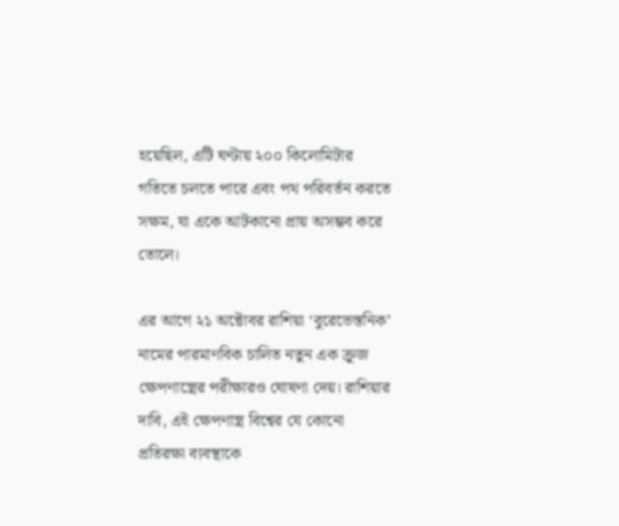হয়েছিল, এটি ঘণ্টায় ২০০ কিলোমিটার গতিতে চলতে পারে এবং পথ পরিবর্তন করতে সক্ষম, যা একে আটকানো প্রায় অসম্ভব করে তোলে।

এর আগে ২১ অক্টোবর রাশিয়া ‘বুরেভেস্তনিক’ নামের পারমাণবিক চালিত নতুন এক ক্রুজ ক্ষেপণাস্ত্রের পরীক্ষারও ঘোষণা দেয়। রাশিয়ার দাবি, এই ক্ষেপণাস্ত্র বিশ্বের যে কোনো প্রতিরক্ষা ব্যবস্থাকে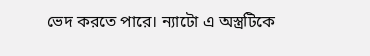ভেদ করতে পারে। ন্যাটো এ অস্ত্রটিকে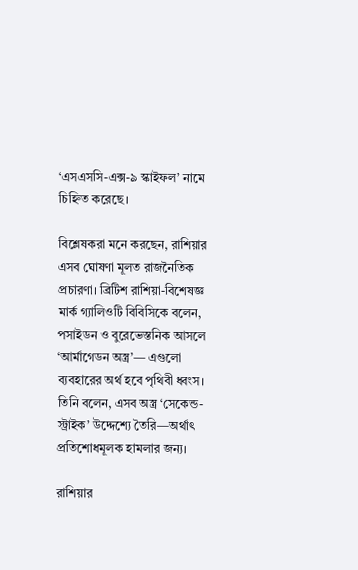‘এসএসসি-এক্স-৯ স্কাইফল’ নামে চিহ্নিত করেছে।

বিশ্লেষকরা মনে করছেন, রাশিয়ার এসব ঘোষণা মূলত রাজনৈতিক প্রচারণা। ব্রিটিশ রাশিয়া-বিশেষজ্ঞ মার্ক গ্যালিওটি বিবিসিকে বলেন, পসাইডন ও বুরেভেস্তনিক আসলে ‘আর্মাগেডন অস্ত্র’— এগুলো ব্যবহারের অর্থ হবে পৃথিবী ধ্বংস। তিনি বলেন, এসব অস্ত্র ‘সেকেন্ড-স্ট্রাইক’ উদ্দেশ্যে তৈরি—অর্থাৎ প্রতিশোধমূলক হামলার জন্য।

রাশিয়ার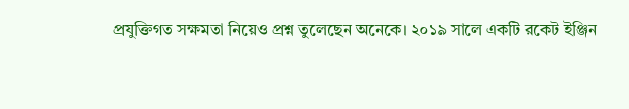প্রযুক্তিগত সক্ষমতা নিয়েও প্রশ্ন তুলেছেন অনেকে। ২০১৯ সালে একটি রকেট ইঞ্জিন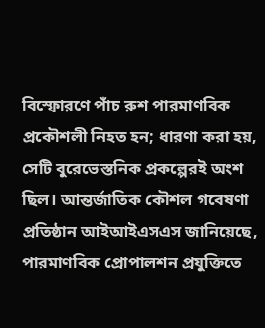বিস্ফোরণে পাঁচ রুশ পারমাণবিক প্রকৌশলী নিহত হন; ধারণা করা হয়, সেটি বুরেভেস্তনিক প্রকল্পেরই অংশ ছিল। আন্তর্জাতিক কৌশল গবেষণা প্রতিষ্ঠান আইআইএসএস জানিয়েছে, পারমাণবিক প্রোপালশন প্রযুক্তিতে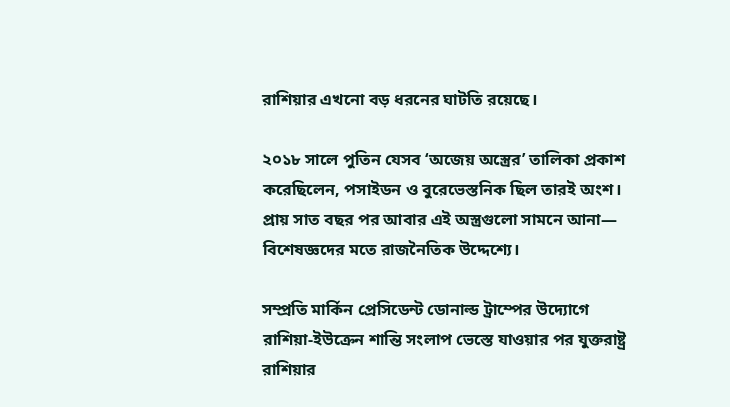রাশিয়ার এখনো বড় ধরনের ঘাটতি রয়েছে।

২০১৮ সালে পুতিন যেসব ‘অজেয় অস্ত্রের’ তালিকা প্রকাশ করেছিলেন, পসাইডন ও বুরেভেস্তনিক ছিল তারই অংশ। প্রায় সাত বছর পর আবার এই অস্ত্রগুলো সামনে আনা— বিশেষজ্ঞদের মতে রাজনৈতিক উদ্দেশ্যে।

সম্প্রতি মার্কিন প্রেসিডেন্ট ডোনাল্ড ট্রাম্পের উদ্যোগে রাশিয়া-ইউক্রেন শান্তি সংলাপ ভেস্তে যাওয়ার পর যুক্তরাষ্ট্র রাশিয়ার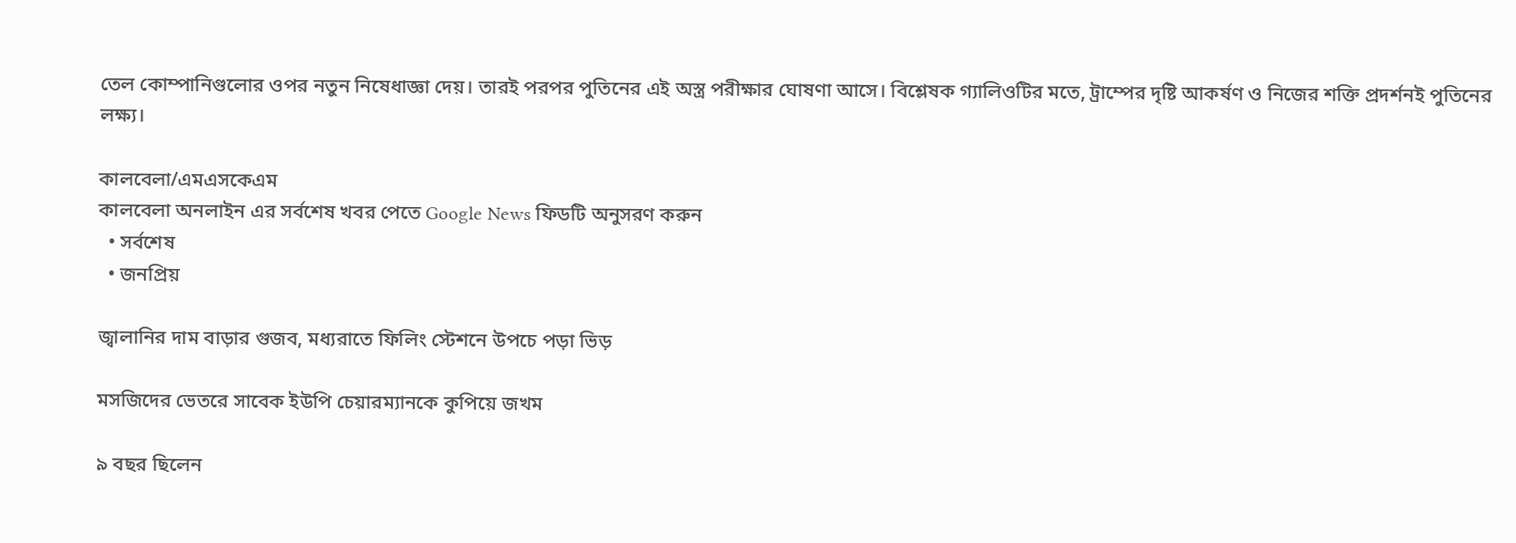তেল কোম্পানিগুলোর ওপর নতুন নিষেধাজ্ঞা দেয়। তারই পরপর পুতিনের এই অস্ত্র পরীক্ষার ঘোষণা আসে। বিশ্লেষক গ্যালিওটির মতে, ট্রাম্পের দৃষ্টি আকর্ষণ ও নিজের শক্তি প্রদর্শনই পুতিনের লক্ষ্য।

কালবেলা/এমএসকেএম
কালবেলা অনলাইন এর সর্বশেষ খবর পেতে Google News ফিডটি অনুসরণ করুন
  • সর্বশেষ
  • জনপ্রিয়

জ্বালানির দাম বাড়ার গুজব, মধ্যরাতে ফিলিং স্টেশনে উপচে পড়া ভিড়

মসজিদের ভেতরে সাবেক ইউপি চেয়ারম্যানকে কুপিয়ে জখম

৯ বছর ছিলেন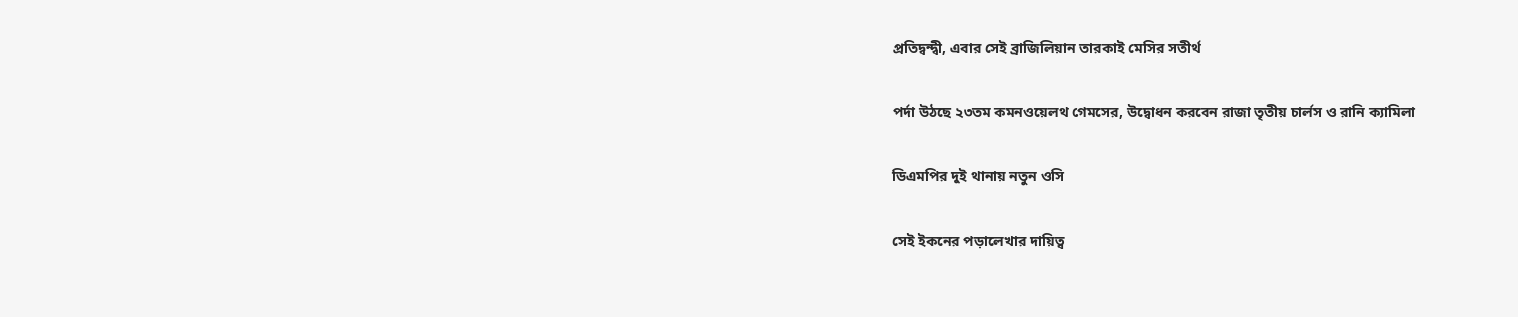প্রতিদ্বন্দ্বী, এবার সেই ব্রাজিলিয়ান তারকাই মেসির সতীর্থ

পর্দা উঠছে ২৩তম কমনওয়েলথ গেমসের, উদ্বোধন করবেন রাজা তৃতীয় চার্লস ও রানি ক্যামিলা

ডিএমপির দুই থানায় নতুন ওসি

সেই ইকনের পড়ালেখার দায়িত্ব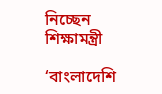নিচ্ছেন শিক্ষামন্ত্রী

‘বাংলাদেশি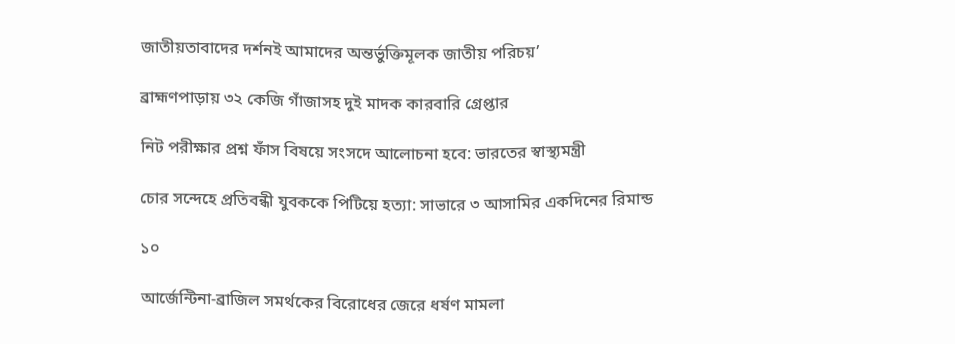জাতীয়তাবাদের দর্শনই আমাদের অন্তর্ভুক্তিমূলক জাতীয় পরিচয়’

ব্রাহ্মণপাড়ায় ৩২ কেজি গাঁজাসহ দুই মাদক কারবারি গ্রেপ্তার

নিট পরীক্ষার প্রশ্ন ফাঁস বিষয়ে সংসদে আলোচনা হবে: ভারতের স্বাস্থ্যমন্ত্রী

চোর সন্দেহে প্রতিবন্ধী যুবককে পিটিয়ে হত্যা: সাভারে ৩ আসামির একদিনের রিমান্ড

১০

আর্জেন্টিনা-ব্রাজিল সমর্থকের বিরোধের জেরে ধর্ষণ মামলা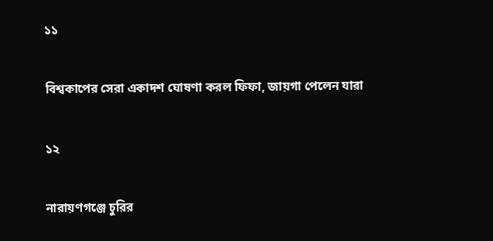১১

বিশ্বকাপের সেরা একাদশ ঘোষণা করল ফিফা, জায়গা পেলেন যারা

১২

নারায়ণগঞ্জে চুরির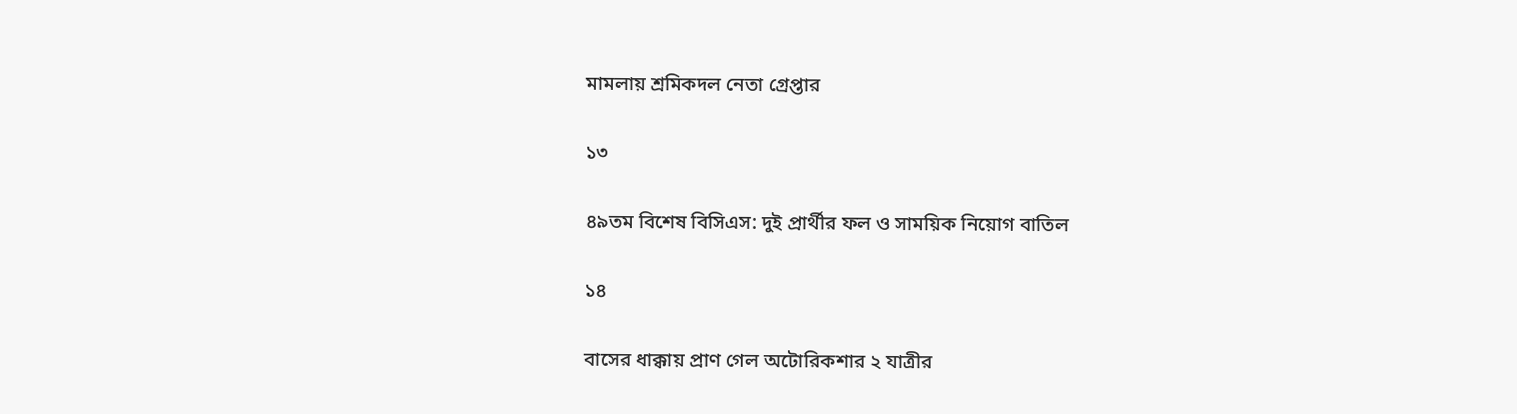মামলায় শ্রমিকদল নেতা গ্রেপ্তার

১৩

৪৯তম বিশেষ বিসিএস: দুই প্রার্থীর ফল ও সাময়িক নিয়োগ বাতিল

১৪

বাসের ধাক্কায় প্রাণ গেল অটোরিকশার ২ যাত্রীর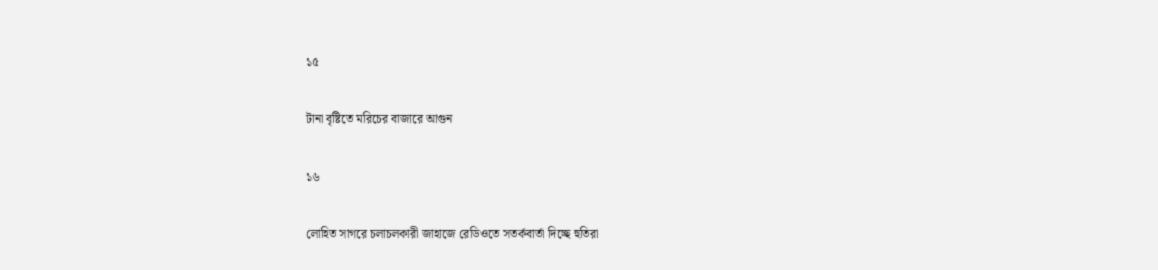১৫

টানা বৃষ্টিতে মরিচের বাজারে আগুন

১৬

লোহিত সাগরে চলাচলকারী জাহাজে রেডিওতে সতর্কবার্তা দিচ্ছে হুতিরা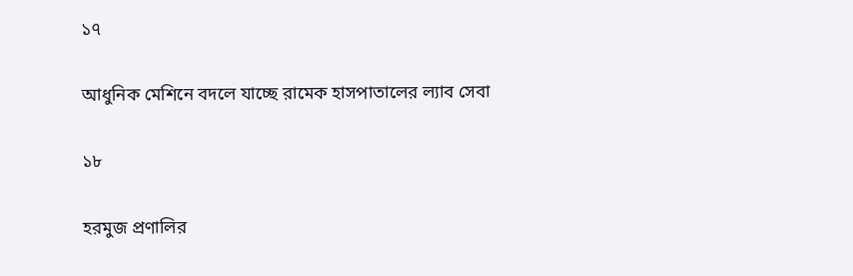১৭

আধুনিক মেশিনে বদলে যাচ্ছে রামেক হাসপাতালের ল্যাব সেবা

১৮

হরমুজ প্রণালির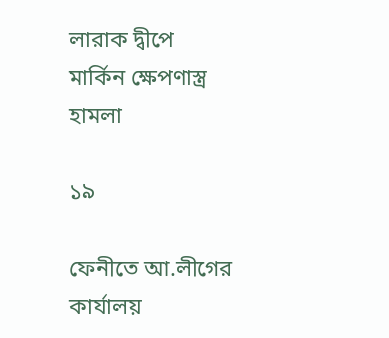লারাক দ্বীপে মার্কিন ক্ষেপণাস্ত্র হামলা

১৯

ফেনীতে আ.লীগের কার্যালয়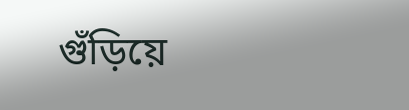গুঁড়িয়ে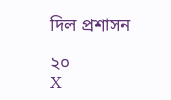দিল প্রশাসন

২০
X